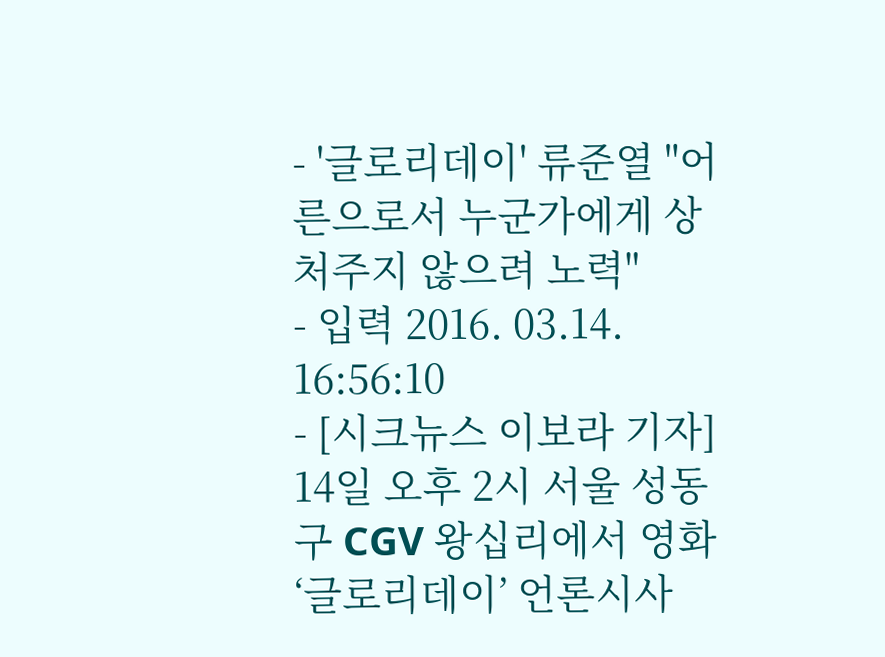- '글로리데이' 류준열 "어른으로서 누군가에게 상처주지 않으려 노력"
- 입력 2016. 03.14. 16:56:10
- [시크뉴스 이보라 기자] 14일 오후 2시 서울 성동구 CGV 왕십리에서 영화 ‘글로리데이’ 언론시사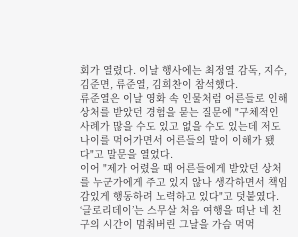회가 열렸다. 이날 행사에는 최정열 감독, 지수, 김준면, 류준열, 김희찬이 참석했다.
류준열은 이날 영화 속 인물처럼 어른들로 인해 상처를 받았던 경험을 묻는 질문에 "구체적인 사례가 많을 수도 있고 없을 수도 있는데 저도 나이를 먹어가면서 어른들의 말이 이해가 됐다"고 말문을 열었다.
이어 "제가 어렸을 때 어른들에게 받았던 상처를 누군가에게 주고 있지 않나 생각하면서 책임감있게 행동하려 노력하고 있다"고 덧붙였다.
‘글로리데이’는 스무살 처음 여행을 떠난 네 친구의 시간이 멈춰버린 그날을 가슴 먹먹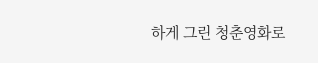하게 그린 청춘영화로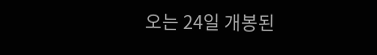오는 24일 개봉된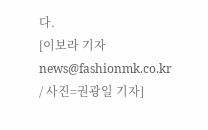다.
[이보라 기자 news@fashionmk.co.kr / 사진=권광일 기자]